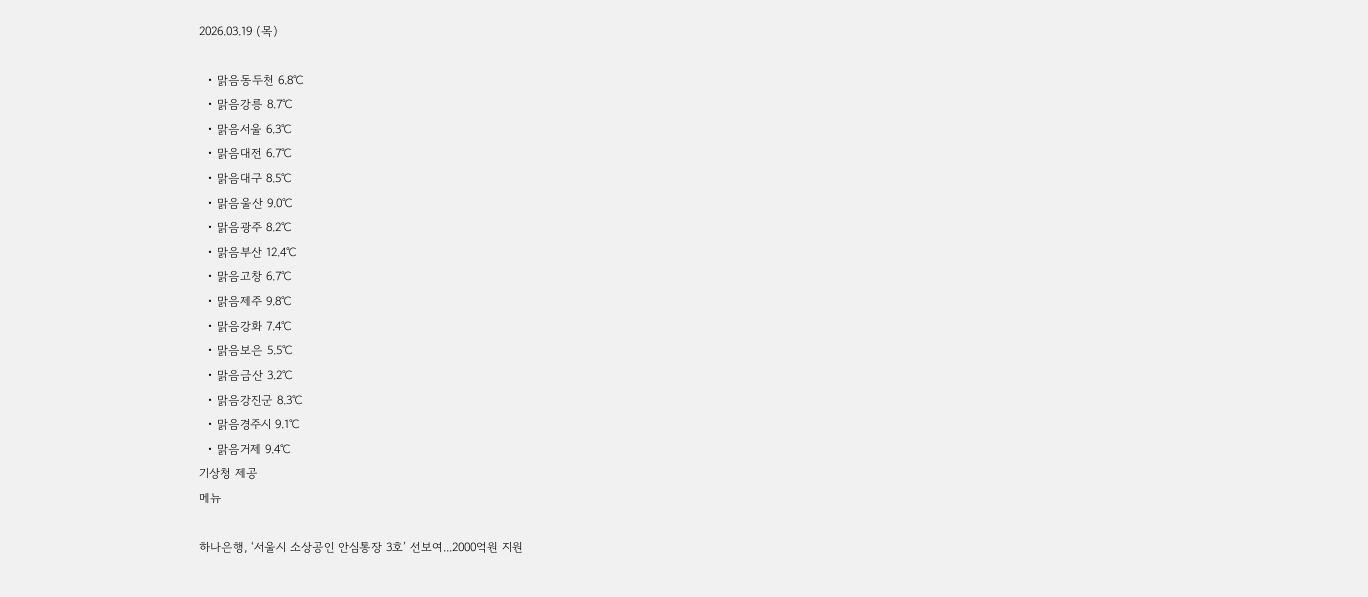2026.03.19 (목)

  • 맑음동두천 6.8℃
  • 맑음강릉 8.7℃
  • 맑음서울 6.3℃
  • 맑음대전 6.7℃
  • 맑음대구 8.5℃
  • 맑음울산 9.0℃
  • 맑음광주 8.2℃
  • 맑음부산 12.4℃
  • 맑음고창 6.7℃
  • 맑음제주 9.8℃
  • 맑음강화 7.4℃
  • 맑음보은 5.5℃
  • 맑음금산 3.2℃
  • 맑음강진군 8.3℃
  • 맑음경주시 9.1℃
  • 맑음거제 9.4℃
기상청 제공
메뉴

하나은행, ‘서울시 소상공인 안심통장 3호’ 선보여...2000억원 지원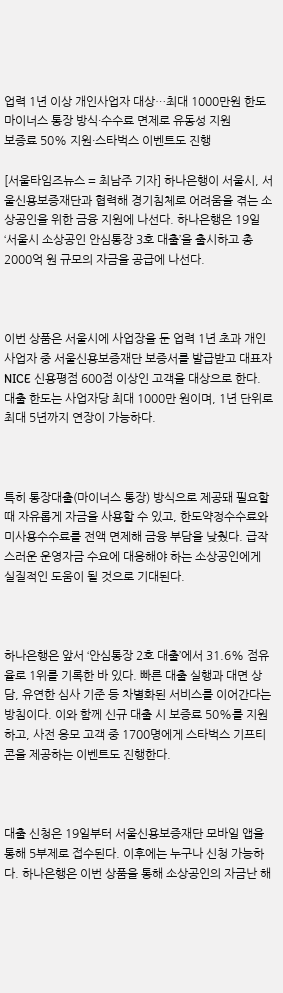업력 1년 이상 개인사업자 대상…최대 1000만원 한도
마이너스 통장 방식·수수료 면제로 유동성 지원
보증료 50% 지원·스타벅스 이벤트도 진행

[서울타임즈뉴스 = 최남주 기자] 하나은행이 서울시, 서울신용보증재단과 협력해 경기침체로 어려움을 겪는 소상공인을 위한 금융 지원에 나선다. 하나은행은 19일 ‘서울시 소상공인 안심통장 3호 대출’을 출시하고 총 2000억 원 규모의 자금을 공급에 나선다.



이번 상품은 서울시에 사업장을 둔 업력 1년 초과 개인사업자 중 서울신용보증재단 보증서를 발급받고 대표자 NICE 신용평점 600점 이상인 고객을 대상으로 한다. 대출 한도는 사업자당 최대 1000만 원이며, 1년 단위로 최대 5년까지 연장이 가능하다.



특히 통장대출(마이너스 통장) 방식으로 제공돼 필요할 때 자유롭게 자금을 사용할 수 있고, 한도약정수수료와 미사용수수료를 전액 면제해 금융 부담을 낮췄다. 급작스러운 운영자금 수요에 대응해야 하는 소상공인에게 실질적인 도움이 될 것으로 기대된다.



하나은행은 앞서 ‘안심통장 2호 대출’에서 31.6% 점유율로 1위를 기록한 바 있다. 빠른 대출 실행과 대면 상담, 유연한 심사 기준 등 차별화된 서비스를 이어간다는 방침이다. 이와 함께 신규 대출 시 보증료 50%를 지원하고, 사전 응모 고객 중 1700명에게 스타벅스 기프티콘을 제공하는 이벤트도 진행한다.



대출 신청은 19일부터 서울신용보증재단 모바일 앱을 통해 5부제로 접수된다. 이후에는 누구나 신청 가능하다. 하나은행은 이번 상품을 통해 소상공인의 자금난 해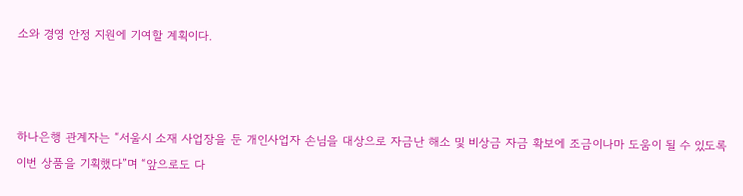소와 경영 안정 지원에 기여할 계획이다.



하나은행 관계자는 “서울시 소재 사업장을 둔 개인사업자 손님을 대상으로 자금난 해소 및 비상금 자금 확보에 조금이나마 도움이 될 수 있도록 이번 상품을 기획했다”며 “앞으로도 다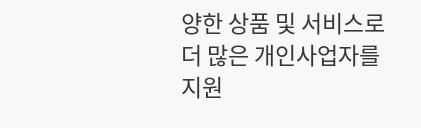양한 상품 및 서비스로 더 많은 개인사업자를 지원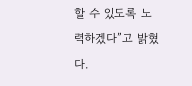할 수 있도록 노력하겠다”고 밝혔다.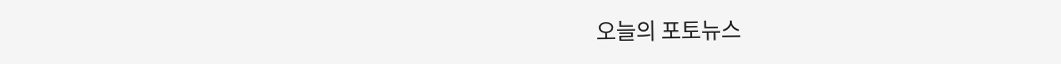오늘의 포토뉴스